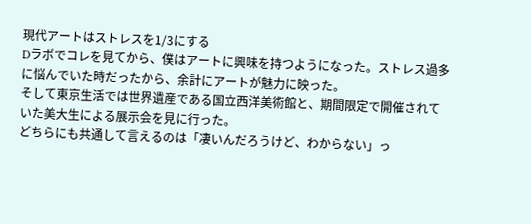現代アートはストレスを1/3にする
Dラボでコレを見てから、僕はアートに興味を持つようになった。ストレス過多に悩んでいた時だったから、余計にアートが魅力に映った。
そして東京生活では世界遺産である国立西洋美術館と、期間限定で開催されていた美大生による展示会を見に行った。
どちらにも共通して言えるのは「凄いんだろうけど、わからない」っ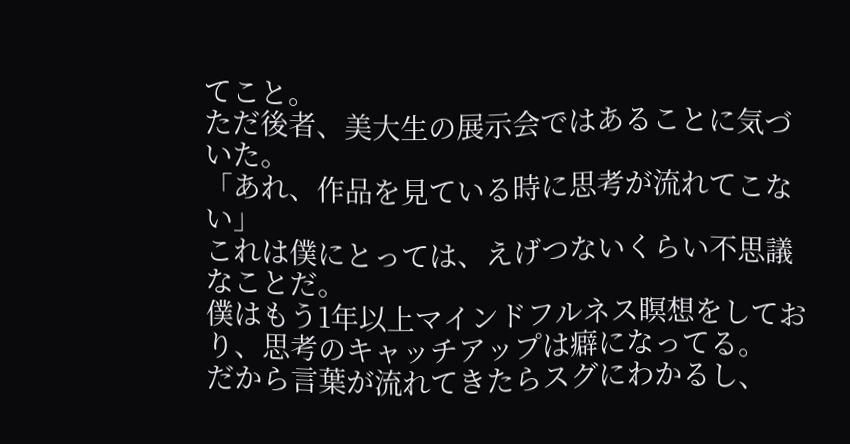てこと。
ただ後者、美大生の展示会ではあることに気づいた。
「あれ、作品を見ている時に思考が流れてこない」
これは僕にとっては、えげつないくらい不思議なことだ。
僕はもう1年以上マインドフルネス瞑想をしており、思考のキャッチアップは癖になってる。
だから言葉が流れてきたらスグにわかるし、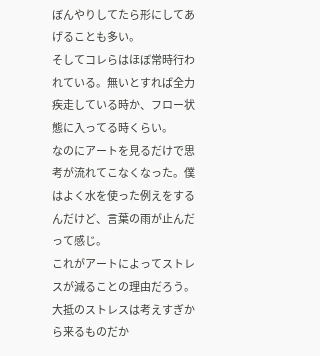ぼんやりしてたら形にしてあげることも多い。
そしてコレらはほぼ常時行われている。無いとすれば全力疾走している時か、フロー状態に入ってる時くらい。
なのにアートを見るだけで思考が流れてこなくなった。僕はよく水を使った例えをするんだけど、言葉の雨が止んだって感じ。
これがアートによってストレスが減ることの理由だろう。大抵のストレスは考えすぎから来るものだか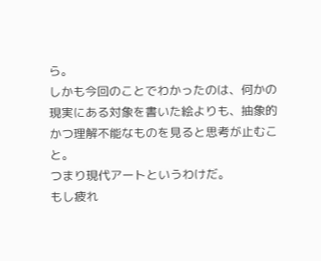ら。
しかも今回のことでわかったのは、何かの現実にある対象を書いた絵よりも、抽象的かつ理解不能なものを見ると思考が止むこと。
つまり現代アートというわけだ。
もし疲れ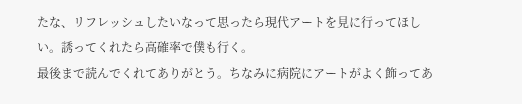たな、リフレッシュしたいなって思ったら現代アートを見に行ってほしい。誘ってくれたら高確率で僕も行く。
最後まで読んでくれてありがとう。ちなみに病院にアートがよく飾ってあ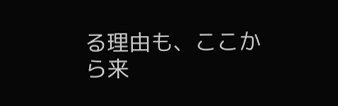る理由も、ここから来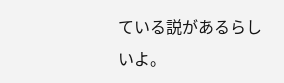ている説があるらしいよ。